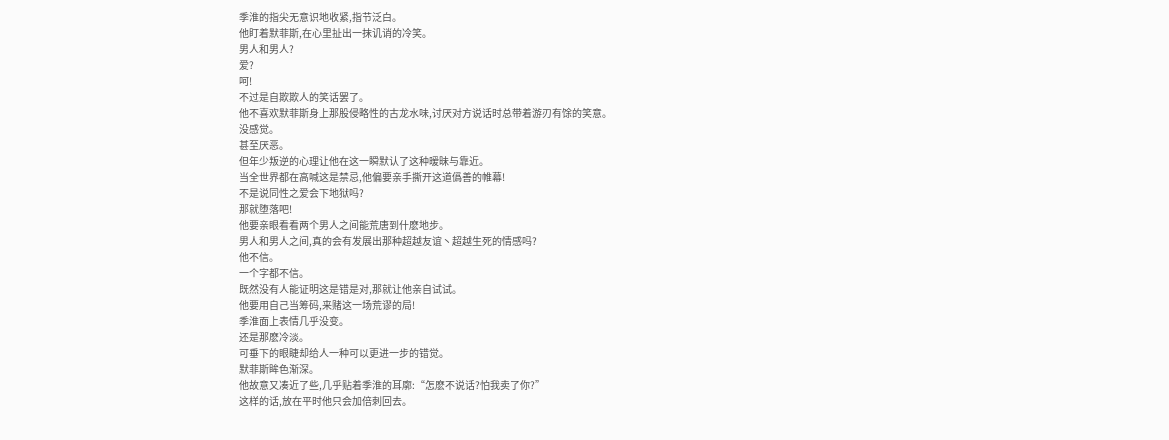季淮的指尖无意识地收紧,指节泛白。
他盯着默菲斯,在心里扯出一抹讥诮的冷笑。
男人和男人?
爱?
呵!
不过是自欺欺人的笑话罢了。
他不喜欢默菲斯身上那股侵略性的古龙水味,讨厌对方说话时总带着游刃有馀的笑意。
没感觉。
甚至厌恶。
但年少叛逆的心理让他在这一瞬默认了这种暧昧与靠近。
当全世界都在高喊这是禁忌,他偏要亲手撕开这道僞善的帷幕!
不是说同性之爱会下地狱吗?
那就堕落吧!
他要亲眼看看两个男人之间能荒唐到什麽地步。
男人和男人之间,真的会有发展出那种超越友谊丶超越生死的情感吗?
他不信。
一个字都不信。
既然没有人能证明这是错是对,那就让他亲自试试。
他要用自己当筹码,来赌这一场荒谬的局!
季淮面上表情几乎没变。
还是那麽冷淡。
可垂下的眼睫却给人一种可以更进一步的错觉。
默菲斯眸色渐深。
他故意又凑近了些,几乎贴着季淮的耳廓:“怎麽不说话?怕我卖了你?”
这样的话,放在平时他只会加倍刺回去。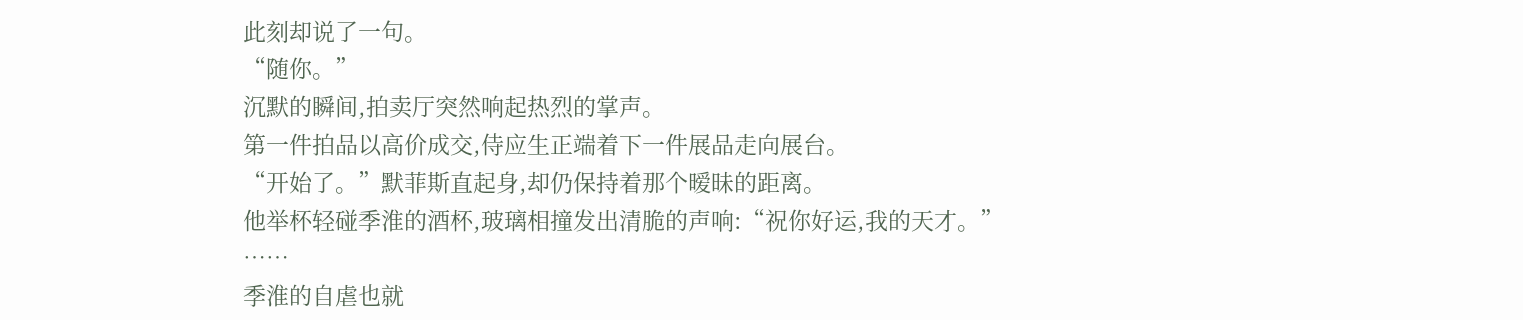此刻却说了一句。
“随你。”
沉默的瞬间,拍卖厅突然响起热烈的掌声。
第一件拍品以高价成交,侍应生正端着下一件展品走向展台。
“开始了。”默菲斯直起身,却仍保持着那个暧昧的距离。
他举杯轻碰季淮的酒杯,玻璃相撞发出清脆的声响:“祝你好运,我的天才。”
……
季淮的自虐也就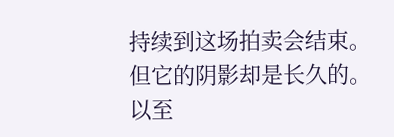持续到这场拍卖会结束。
但它的阴影却是长久的。
以至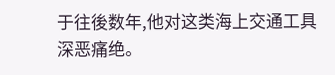于往後数年,他对这类海上交通工具深恶痛绝。